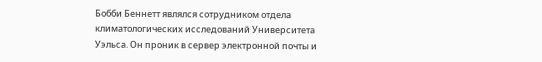Бобби Беннетт являлся сотрудником отдела климатологических исследований Университета Уэльса. Он проник в сервер электронной почты и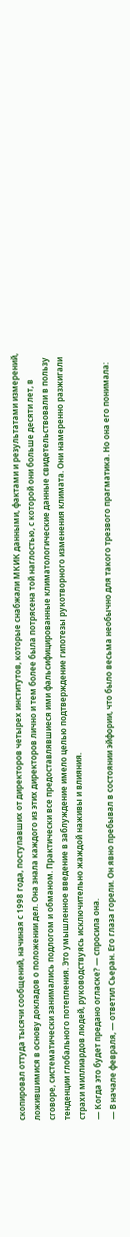скопировал оттуда тысячи сообщений, начиная с 1998 года, поступавших от директоров четырех институтов, которые снабжали МКИК данными, фактами и результатами измерений, ложившимися в основу докладов о положении дел. Она знала каждого из этих директоров лично и тем более была потрясена той наглостью, с которой они больше десяти лет, в сговоре, систематически занимались подлогом и обманом. Практически все предоставлявшиеся ими фальсифицированные климатологические данные свидетельствовали в пользу тенденции глобального потепления. Это умышленное введение в заблуждение имело целью подтверждение гипотезы рукотворного изменения климата. Они намеренно разжигали страхи миллиардов людей, руководствуясь исключительно жаждой наживы и влияния.
— Когда это будет предано огласке? — спросила она.
— В начале февраля, — ответил Сьеран. Его глаза горели. Он явно пребывал в состоянии эйфории, что было весьма необычно для такого трезвого прагматика. Но она его понимала: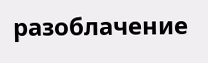разоблачение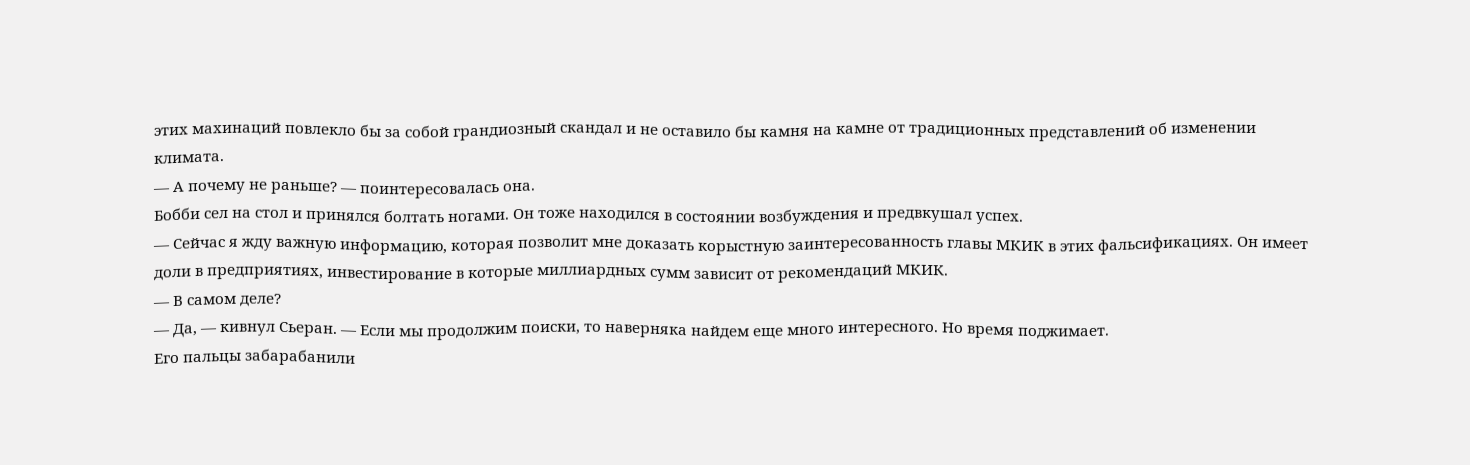этих махинаций повлекло бы за собой грандиозный скандал и не оставило бы камня на камне от традиционных представлений об изменении климата.
— А почему не раньше? — поинтересовалась она.
Бобби сел на стол и принялся болтать ногами. Он тоже находился в состоянии возбуждения и предвкушал успех.
— Сейчас я жду важную информацию, которая позволит мне доказать корыстную заинтересованность главы МКИК в этих фальсификациях. Он имеет доли в предприятиях, инвестирование в которые миллиардных сумм зависит от рекомендаций МКИК.
— В самом деле?
— Да, — кивнул Сьеран. — Если мы продолжим поиски, то наверняка найдем еще много интересного. Но время поджимает.
Его пальцы забарабанили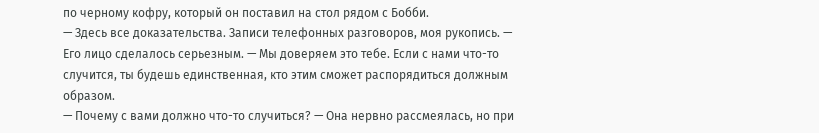по черному кофру, который он поставил на стол рядом с Бобби.
— Здесь все доказательства. Записи телефонных разговоров, моя рукопись. — Его лицо сделалось серьезным. — Мы доверяем это тебе. Если с нами что-то случится, ты будешь единственная, кто этим сможет распорядиться должным образом.
— Почему с вами должно что-то случиться? — Она нервно рассмеялась, но при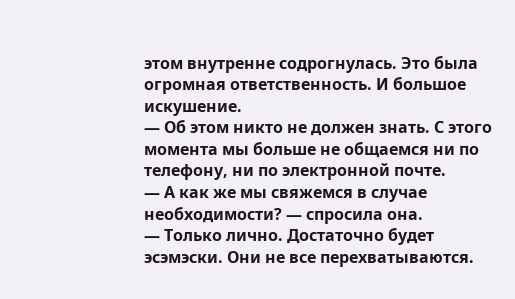этом внутренне содрогнулась. Это была огромная ответственность. И большое искушение.
— Об этом никто не должен знать. С этого момента мы больше не общаемся ни по телефону, ни по электронной почте.
— А как же мы свяжемся в случае необходимости? — спросила она.
— Только лично. Достаточно будет эсэмэски. Они не все перехватываются.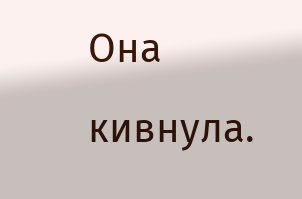Она кивнула.